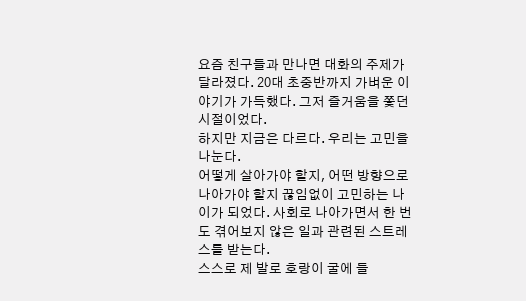요즘 친구들과 만나면 대화의 주제가 달라졌다. 20대 초중반까지 가벼운 이야기가 가득했다. 그저 즐거움을 쫓던 시절이었다.
하지만 지금은 다르다. 우리는 고민을 나눈다.
어떻게 살아가야 할지, 어떤 방향으로 나아가야 할지 끊임없이 고민하는 나이가 되었다. 사회로 나아가면서 한 번도 겪어보지 않은 일과 관련된 스트레스를 받는다.
스스로 제 발로 호랑이 굴에 들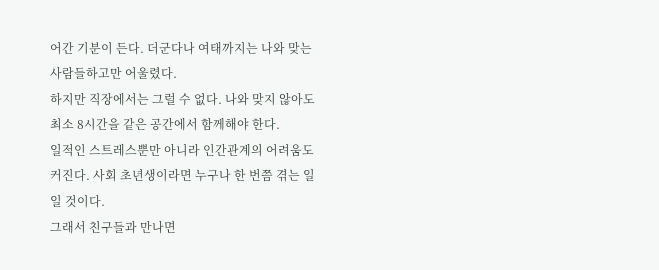어간 기분이 든다. 더군다나 여태까지는 나와 맞는 사람들하고만 어울렸다.
하지만 직장에서는 그럴 수 없다. 나와 맞지 않아도 최소 8시간을 같은 공간에서 함께해야 한다.
일적인 스트레스뿐만 아니라 인간관계의 어려움도 커진다. 사회 초년생이라면 누구나 한 번쯤 겪는 일일 것이다.
그래서 친구들과 만나면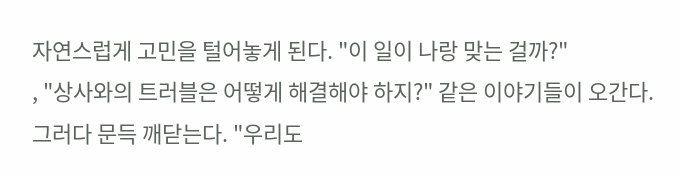자연스럽게 고민을 털어놓게 된다. "이 일이 나랑 맞는 걸까?"
, "상사와의 트러블은 어떻게 해결해야 하지?" 같은 이야기들이 오간다.
그러다 문득 깨닫는다. "우리도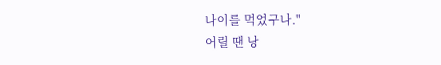나이를 먹었구나."
어릴 땐 낭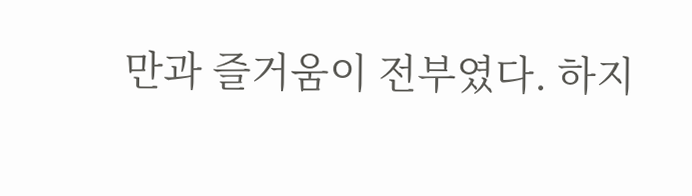만과 즐거움이 전부였다. 하지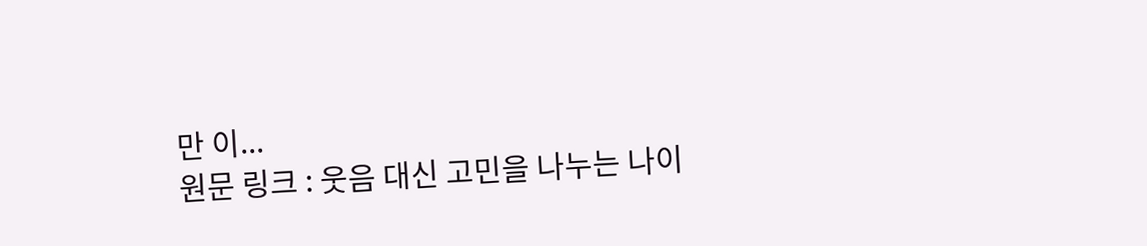만 이...
원문 링크 : 웃음 대신 고민을 나누는 나이